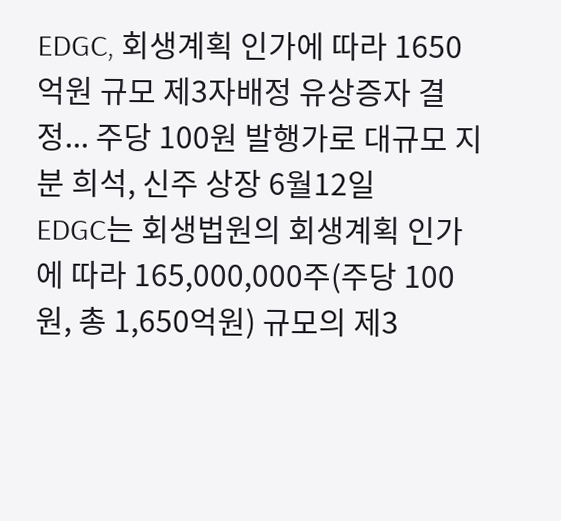EDGC, 회생계획 인가에 따라 1650억원 규모 제3자배정 유상증자 결정... 주당 100원 발행가로 대규모 지분 희석, 신주 상장 6월12일
EDGC는 회생법원의 회생계획 인가에 따라 165,000,000주(주당 100원, 총 1,650억원) 규모의 제3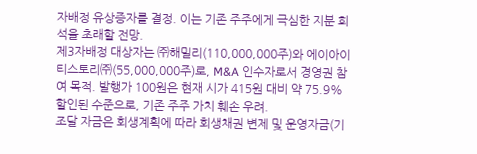자배정 유상증자를 결정. 이는 기존 주주에게 극심한 지분 희석을 초래할 전망.
제3자배정 대상자는 ㈜해밀리(110,000,000주)와 에이아이티스토리㈜(55,000,000주)로, M&A 인수자로서 경영권 참여 목적. 발행가 100원은 현재 시가 415원 대비 약 75.9% 할인된 수준으로, 기존 주주 가치 훼손 우려.
조달 자금은 회생계획에 따라 회생채권 변제 및 운영자금(기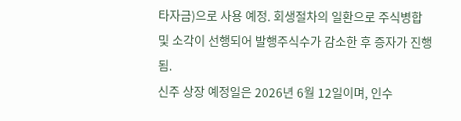타자금)으로 사용 예정. 회생절차의 일환으로 주식병합 및 소각이 선행되어 발행주식수가 감소한 후 증자가 진행됨.
신주 상장 예정일은 2026년 6월 12일이며, 인수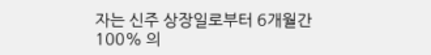자는 신주 상장일로부터 6개월간 100% 의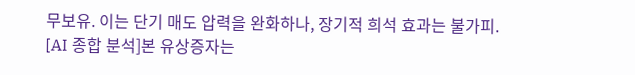무보유. 이는 단기 매도 압력을 완화하나, 장기적 희석 효과는 불가피.
[AI 종합 분석]본 유상증자는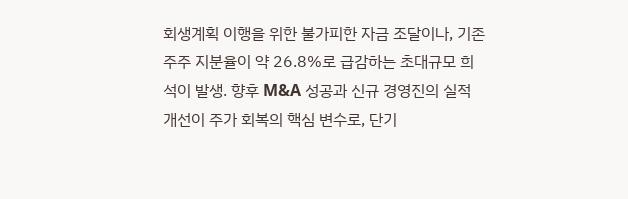회생계획 이행을 위한 불가피한 자금 조달이나, 기존 주주 지분율이 약 26.8%로 급감하는 초대규모 희석이 발생. 향후 M&A 성공과 신규 경영진의 실적 개선이 주가 회복의 핵심 변수로, 단기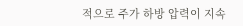적으로 주가 하방 압력이 지속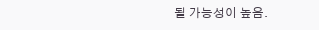될 가능성이 높음.